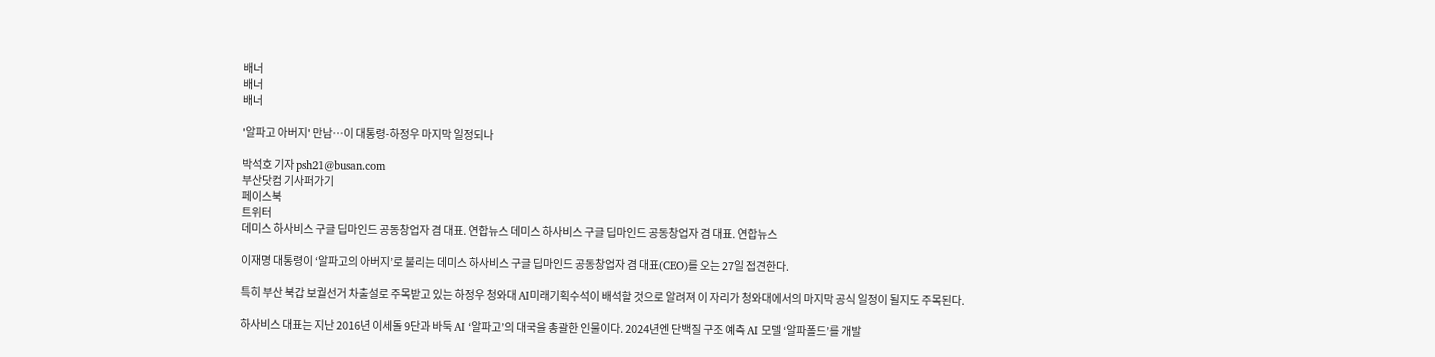배너
배너
배너

'알파고 아버지' 만남…이 대통령-하정우 마지막 일정되나

박석호 기자 psh21@busan.com
부산닷컴 기사퍼가기
페이스북
트위터
데미스 하사비스 구글 딥마인드 공동창업자 겸 대표. 연합뉴스 데미스 하사비스 구글 딥마인드 공동창업자 겸 대표. 연합뉴스

이재명 대통령이 ‘알파고의 아버지’로 불리는 데미스 하사비스 구글 딥마인드 공동창업자 겸 대표(CEO)를 오는 27일 접견한다.

특히 부산 북갑 보궐선거 차출설로 주목받고 있는 하정우 청와대 AI미래기획수석이 배석할 것으로 알려져 이 자리가 청와대에서의 마지막 공식 일정이 될지도 주목된다.

하사비스 대표는 지난 2016년 이세돌 9단과 바둑 AI ‘알파고’의 대국을 총괄한 인물이다. 2024년엔 단백질 구조 예측 AI 모델 ‘알파폴드’를 개발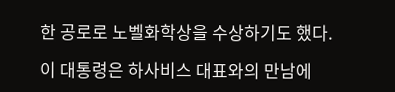한 공로로 노벨화학상을 수상하기도 했다.

이 대통령은 하사비스 대표와의 만남에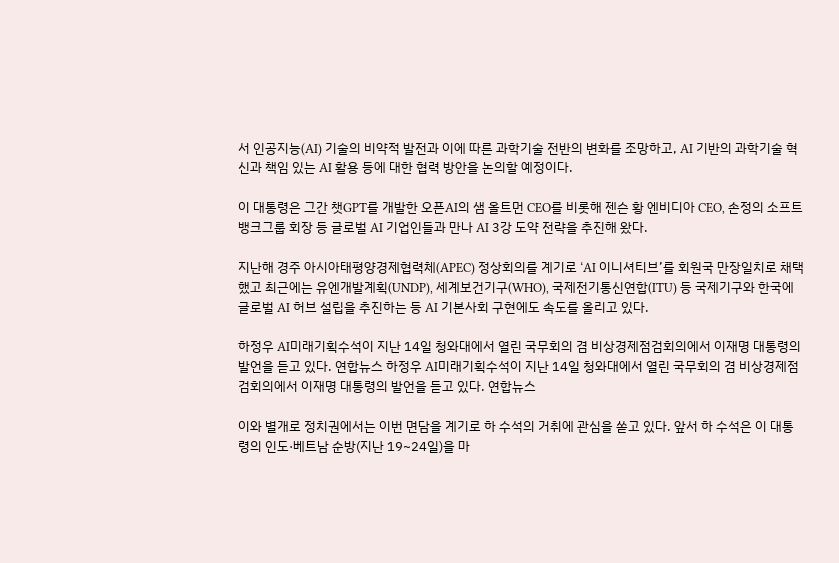서 인공지능(AI) 기술의 비약적 발전과 이에 따른 과학기술 전반의 변화를 조망하고, AI 기반의 과학기술 혁신과 책임 있는 AI 활용 등에 대한 협력 방안을 논의할 예정이다.

이 대통령은 그간 챗GPT를 개발한 오픈AI의 샘 올트먼 CEO를 비롯해 젠슨 황 엔비디아 CEO, 손정의 소프트뱅크그룹 회장 등 글로벌 AI 기업인들과 만나 AI 3강 도약 전략을 추진해 왔다.

지난해 경주 아시아태평양경제협력체(APEC) 정상회의를 계기로 ‘AI 이니셔티브’를 회원국 만장일치로 채택했고 최근에는 유엔개발계획(UNDP), 세계보건기구(WHO), 국제전기통신연합(ITU) 등 국제기구와 한국에 글로벌 AI 허브 설립을 추진하는 등 AI 기본사회 구현에도 속도를 올리고 있다.

하정우 AI미래기획수석이 지난 14일 청와대에서 열린 국무회의 겸 비상경제점검회의에서 이재명 대통령의 발언을 듣고 있다. 연합뉴스 하정우 AI미래기획수석이 지난 14일 청와대에서 열린 국무회의 겸 비상경제점검회의에서 이재명 대통령의 발언을 듣고 있다. 연합뉴스

이와 별개로 정치권에서는 이번 면담을 계기로 하 수석의 거취에 관심을 쏟고 있다. 앞서 하 수석은 이 대통령의 인도·베트남 순방(지난 19~24일)을 마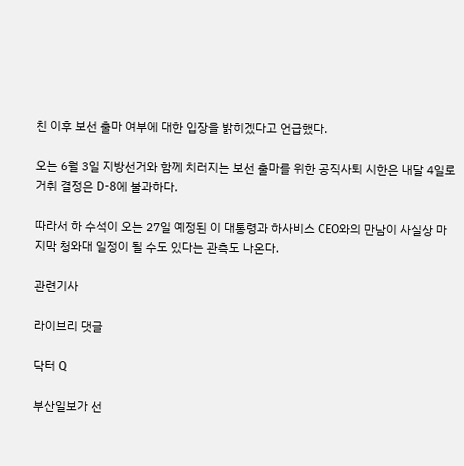친 이후 보선 출마 여부에 대한 입장을 밝히겠다고 언급했다.

오는 6월 3일 지방선거와 함께 치러지는 보선 출마를 위한 공직사퇴 시한은 내달 4일로 거취 결정은 D-8에 불과하다.

따라서 하 수석이 오는 27일 예정된 이 대통령과 하사비스 CEO와의 만남이 사실상 마지막 청와대 일정이 될 수도 있다는 관측도 나온다.

관련기사

라이브리 댓글

닥터 Q

부산일보가 선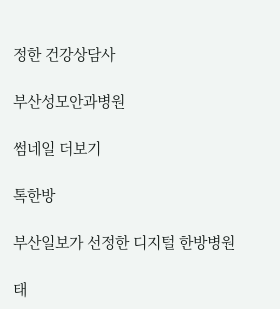정한 건강상담사

부산성모안과병원

썸네일 더보기

톡한방

부산일보가 선정한 디지털 한방병원

태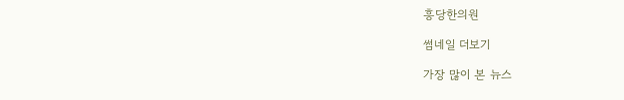흥당한의원

썸네일 더보기

가장 많이 본 뉴스